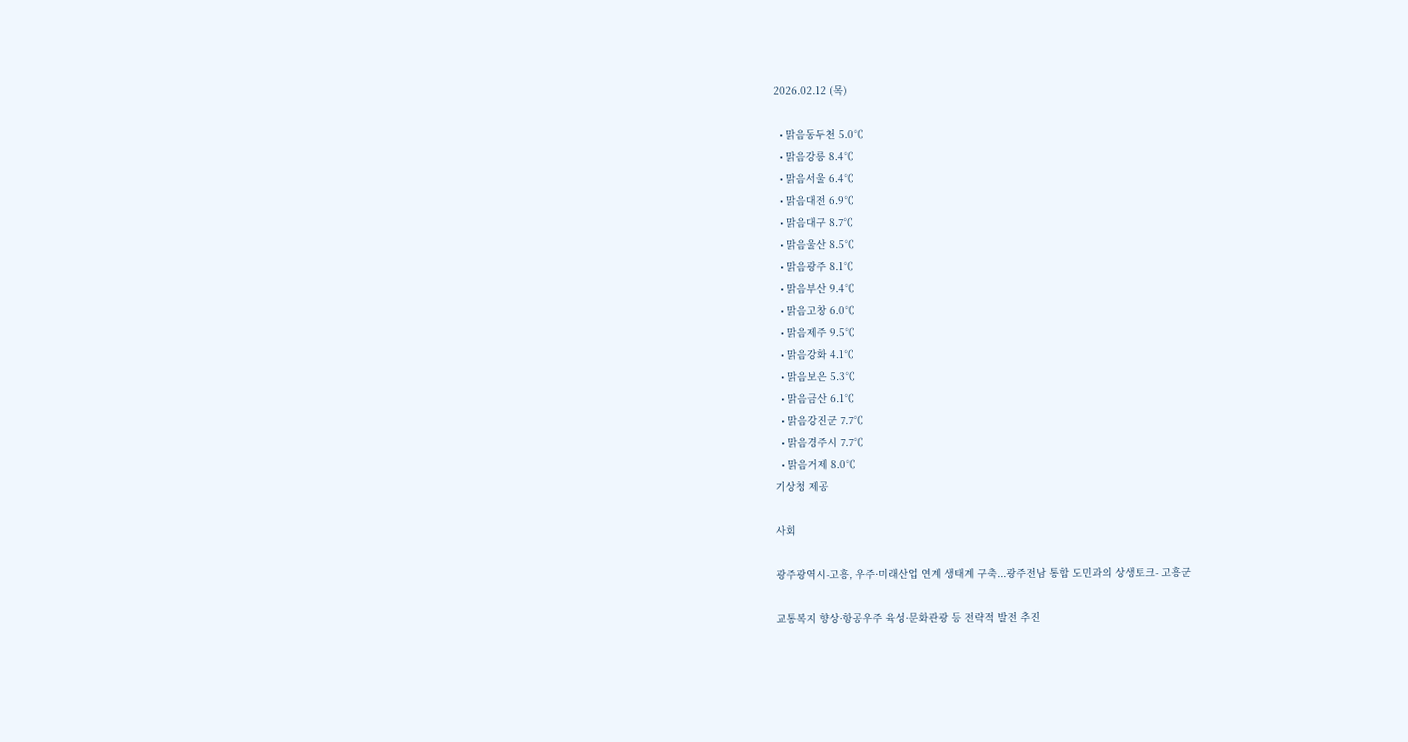2026.02.12 (목)

  • 맑음동두천 5.0℃
  • 맑음강릉 8.4℃
  • 맑음서울 6.4℃
  • 맑음대전 6.9℃
  • 맑음대구 8.7℃
  • 맑음울산 8.5℃
  • 맑음광주 8.1℃
  • 맑음부산 9.4℃
  • 맑음고창 6.0℃
  • 맑음제주 9.5℃
  • 맑음강화 4.1℃
  • 맑음보은 5.3℃
  • 맑음금산 6.1℃
  • 맑음강진군 7.7℃
  • 맑음경주시 7.7℃
  • 맑음거제 8.0℃
기상청 제공

사회

광주광역시-고흥, 우주·미래산업 연계 생태계 구축...광주전남 통합 도민과의 상생토크- 고흥군

교통복지 향상·항공우주 육성·문화관광 등 전략적 발전 추진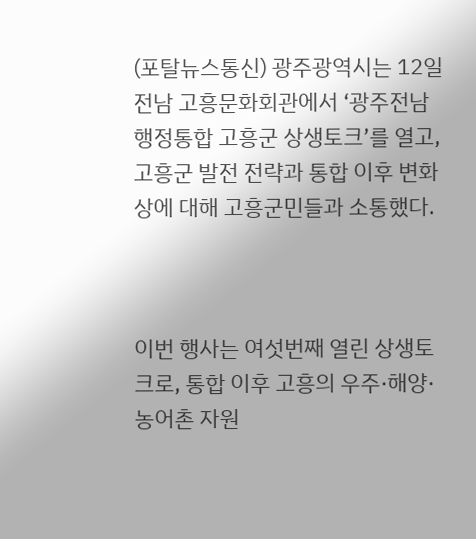(포탈뉴스통신) 광주광역시는 12일 전남 고흥문화회관에서 ‘광주전남 행정통합 고흥군 상생토크’를 열고, 고흥군 발전 전략과 통합 이후 변화상에 대해 고흥군민들과 소통했다.



이번 행사는 여섯번째 열린 상생토크로, 통합 이후 고흥의 우주·해양·농어촌 자원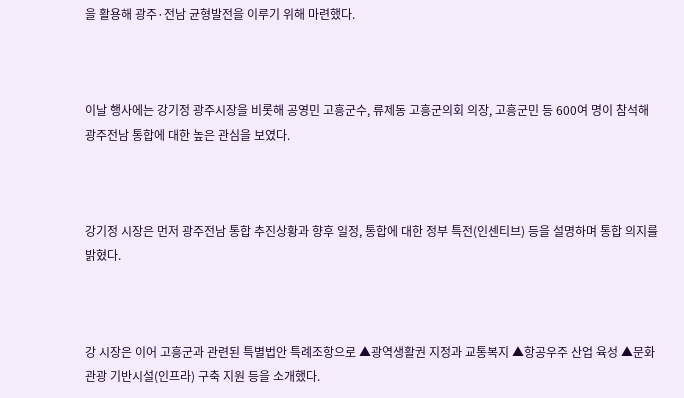을 활용해 광주·전남 균형발전을 이루기 위해 마련했다.



이날 행사에는 강기정 광주시장을 비롯해 공영민 고흥군수, 류제동 고흥군의회 의장, 고흥군민 등 600여 명이 참석해 광주전남 통합에 대한 높은 관심을 보였다.



강기정 시장은 먼저 광주전남 통합 추진상황과 향후 일정, 통합에 대한 정부 특전(인센티브) 등을 설명하며 통합 의지를 밝혔다.



강 시장은 이어 고흥군과 관련된 특별법안 특례조항으로 ▲광역생활권 지정과 교통복지 ▲항공우주 산업 육성 ▲문화관광 기반시설(인프라) 구축 지원 등을 소개했다.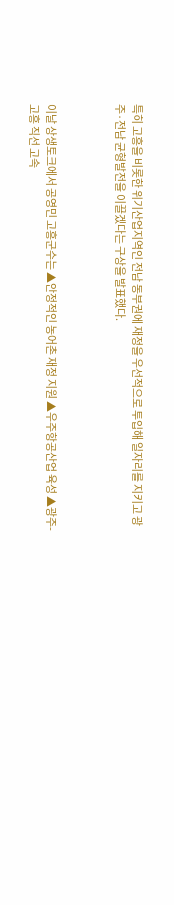특히 고흥을 비롯한 위기산업지역인 전남 동부권에 재정을 우선적으로 투입해 일자리를 지키고 광주·전남 균형발전을 이끌겠다는 구상을 발표했다.



이날 상생토크에서 공영민 고흥군수는 ▲안정적인 농어촌 재정 지원 ▲우주항공산업 육성 ▲광주-고흥 직선 고속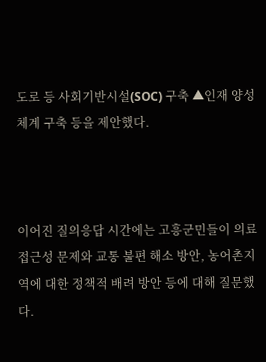도로 등 사회기반시설(SOC) 구축 ▲인재 양성 체계 구축 등을 제안했다.



이어진 질의응답 시간에는 고흥군민들이 의료 접근성 문제와 교통 불편 해소 방안, 농어촌지역에 대한 정책적 배려 방안 등에 대해 질문했다.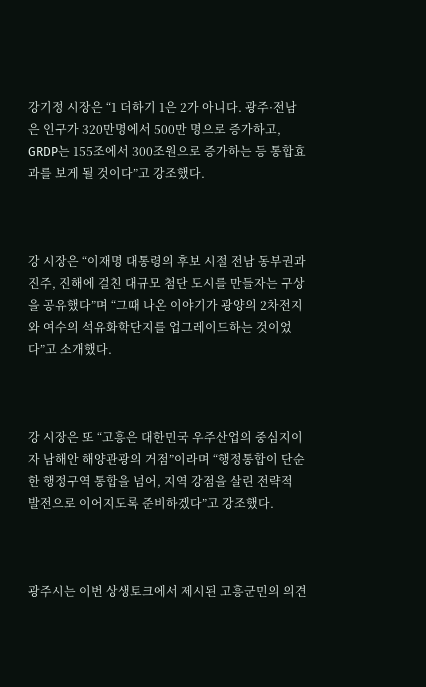강기정 시장은 “1 더하기 1은 2가 아니다. 광주·전남은 인구가 320만명에서 500만 명으로 증가하고, GRDP는 155조에서 300조원으로 증가하는 등 통합효과를 보게 될 것이다”고 강조했다.



강 시장은 “이재명 대통령의 후보 시절 전남 동부권과 진주, 진해에 걸친 대규모 첨단 도시를 만들자는 구상을 공유했다”며 “그때 나온 이야기가 광양의 2차전지와 여수의 석유화학단지를 업그레이드하는 것이었다”고 소개했다.



강 시장은 또 “고흥은 대한민국 우주산업의 중심지이자 남해안 해양관광의 거점”이라며 “행정통합이 단순한 행정구역 통합을 넘어, 지역 강점을 살린 전략적 발전으로 이어지도록 준비하겠다”고 강조했다.



광주시는 이번 상생토크에서 제시된 고흥군민의 의견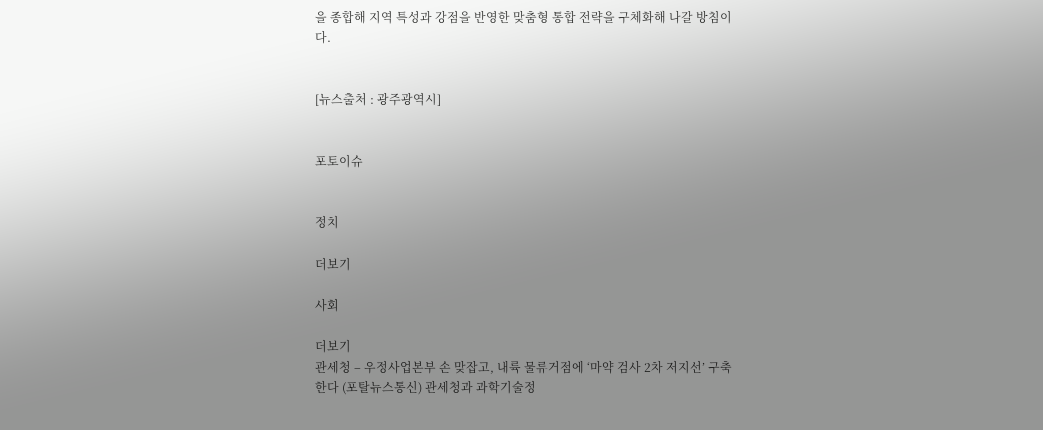을 종합해 지역 특성과 강점을 반영한 맞춤형 통합 전략을 구체화해 나갈 방침이다.


[뉴스출처 : 광주광역시]


포토이슈


정치

더보기

사회

더보기
관세청 – 우정사업본부 손 맞잡고, 내륙 물류거점에 ‘마약 검사 2차 저지선’ 구축한다 (포탈뉴스통신) 관세청과 과학기술정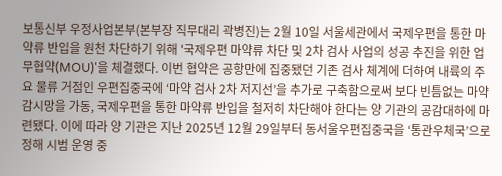보통신부 우정사업본부(본부장 직무대리 곽병진)는 2월 10일 서울세관에서 국제우편을 통한 마약류 반입을 원천 차단하기 위해 '국제우편 마약류 차단 및 2차 검사 사업의 성공 추진을 위한 업무협약(MOU)'을 체결했다. 이번 협약은 공항만에 집중됐던 기존 검사 체계에 더하여 내륙의 주요 물류 거점인 우편집중국에 ‘마약 검사 2차 저지선’을 추가로 구축함으로써 보다 빈틈없는 마약 감시망을 가동, 국제우편을 통한 마약류 반입을 철저히 차단해야 한다는 양 기관의 공감대하에 마련됐다. 이에 따라 양 기관은 지난 2025년 12월 29일부터 동서울우편집중국을 ‘통관우체국’으로 정해 시범 운영 중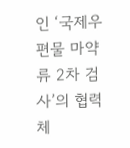인 ‘국제우편물 마약류 2차 검사’의 협력 체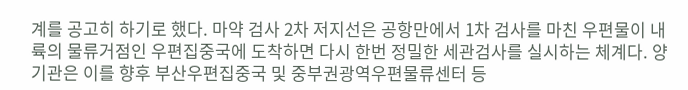계를 공고히 하기로 했다. 마약 검사 2차 저지선은 공항만에서 1차 검사를 마친 우편물이 내륙의 물류거점인 우편집중국에 도착하면 다시 한번 정밀한 세관검사를 실시하는 체계다. 양 기관은 이를 향후 부산우편집중국 및 중부권광역우편물류센터 등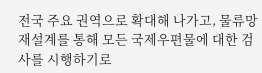전국 주요 권역으로 확대해 나가고, 물류망 재설계를 통해 모든 국제우편물에 대한 검사를 시행하기로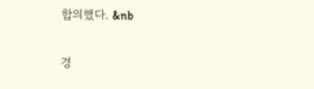합의했다. &nb


경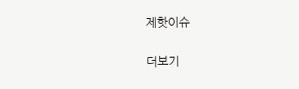제핫이슈

더보기